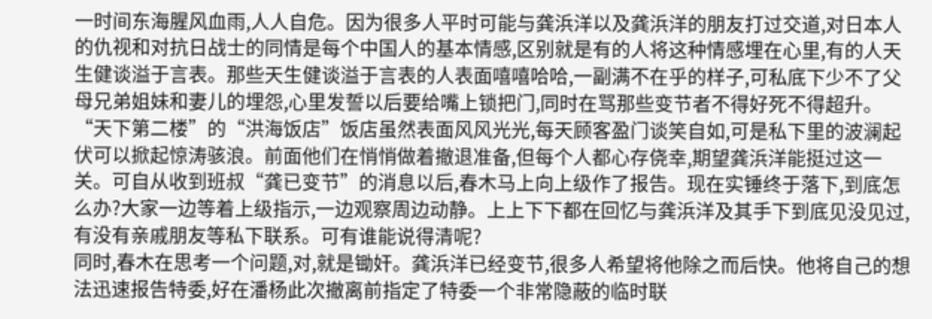一时间东海腥风血雨,人人自危。因为很多人平时可能与龚浜洋以及龚浜洋的朋友打过交道,对日本人的仇视和对抗日战士的同情是每个中国人的基本情感,区别就是有的人将这种情感埋在心里,有的人天生健谈溢于言表。那些天生健谈溢于言表的人表面嘻嘻哈哈,一副满不在乎的样子,可私底下少不了父母兄弟姐妹和妻儿的埋怨,心里发誓以后要给嘴上锁把门,同时在骂那些变节者不得好死不得超升。
“天下第二楼”的“洪海饭店”饭店虽然表面风风光光,每天顾客盈门谈笑自如,可是私下里的波澜起伏可以掀起惊涛骇浪。前面他们在悄悄做着撤退准备,但每个人都心存侥幸,期望龚浜洋能挺过这一关。可自从收到班叔“龚已变节”的消息以后,春木马上向上级作了报告。现在实锤终于落下,到底怎么办?大家一边等着上级指示,一边观察周边动静。上上下下都在回忆与龚浜洋及其手下到底见没见过,有没有亲戚朋友等私下联系。可有谁能说得清呢?
同时,春木在思考一个问题,对,就是锄奸。龚浜洋已经变节,很多人希望将他除之而后快。他将自己的想法迅速报告特委,好在潘杨此次撤离前指定了特委一个非常隐蔽的临时联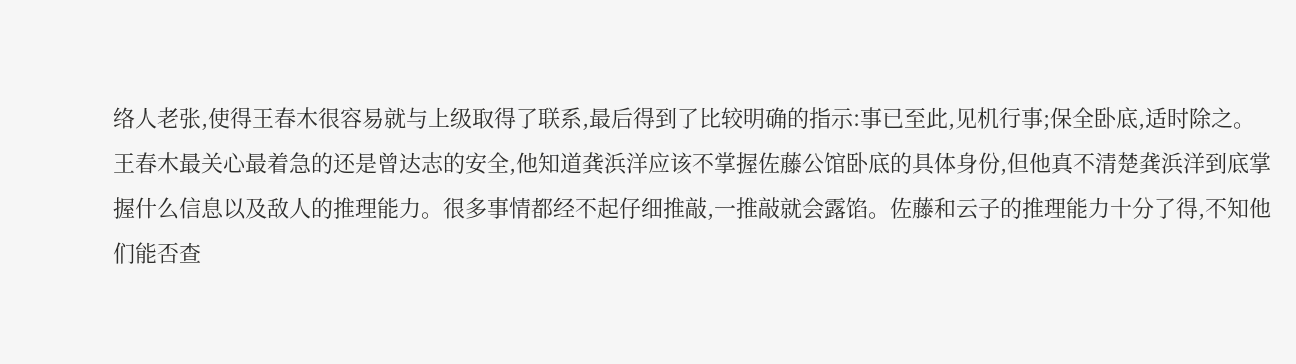络人老张,使得王春木很容易就与上级取得了联系,最后得到了比较明确的指示:事已至此,见机行事;保全卧底,适时除之。
王春木最关心最着急的还是曾达志的安全,他知道龚浜洋应该不掌握佐藤公馆卧底的具体身份,但他真不清楚龚浜洋到底掌握什么信息以及敌人的推理能力。很多事情都经不起仔细推敲,一推敲就会露馅。佐藤和云子的推理能力十分了得,不知他们能否查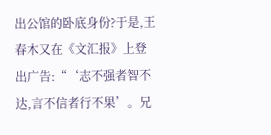出公馆的卧底身份?于是,王春木又在《文汇报》上登出广告:“‘志不强者智不达,言不信者行不果’。兄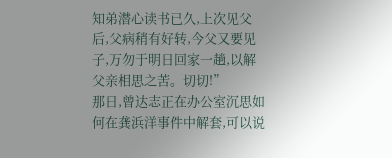知弟潜心读书已久,上次见父后,父病稍有好转,今父又要见子,万勿于明日回家一趟,以解父亲相思之苦。切切!”
那日,曾达志正在办公室沉思如何在龚浜洋事件中解套,可以说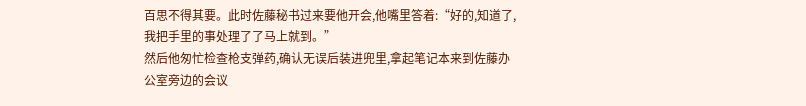百思不得其要。此时佐藤秘书过来要他开会,他嘴里答着:“好的,知道了,我把手里的事处理了了马上就到。”
然后他匆忙检查枪支弹药,确认无误后装进兜里,拿起笔记本来到佐藤办公室旁边的会议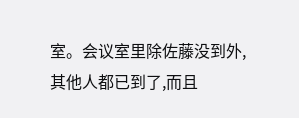室。会议室里除佐藤没到外,其他人都已到了,而且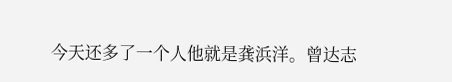今天还多了一个人他就是龚浜洋。曾达志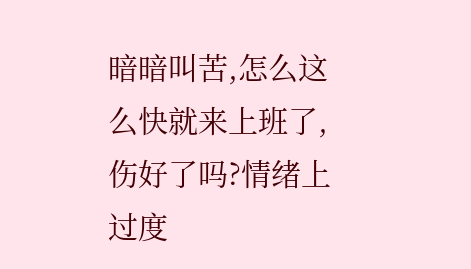暗暗叫苦,怎么这么快就来上班了,伤好了吗?情绪上过度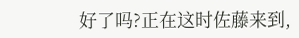好了吗?正在这时佐藤来到,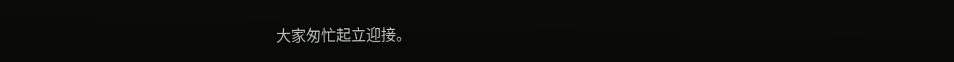大家匆忙起立迎接。